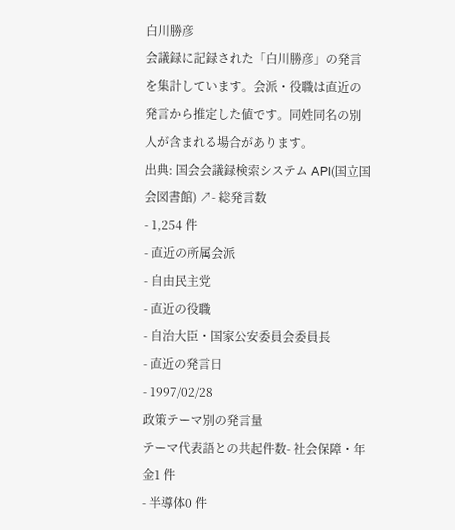白川勝彦
会議録に記録された「白川勝彦」の発言を集計しています。会派・役職は直近の発言から推定した値です。同姓同名の別人が含まれる場合があります。
出典: 国会会議録検索システム API(国立国会図書館) ↗- 総発言数
- 1,254 件
- 直近の所属会派
- 自由民主党
- 直近の役職
- 自治大臣・国家公安委員会委員長
- 直近の発言日
- 1997/02/28
政策テーマ別の発言量
テーマ代表語との共起件数- 社会保障・年金1 件
- 半導体0 件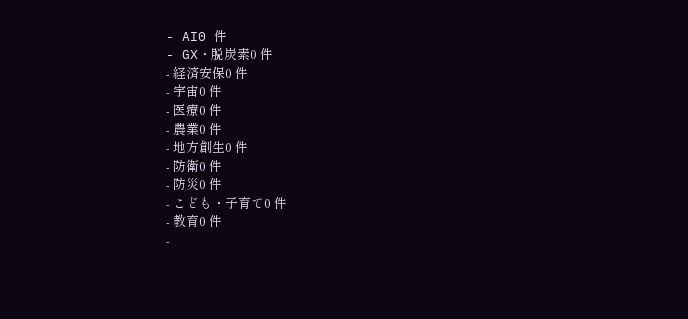- AI0 件
- GX・脱炭素0 件
- 経済安保0 件
- 宇宙0 件
- 医療0 件
- 農業0 件
- 地方創生0 件
- 防衛0 件
- 防災0 件
- こども・子育て0 件
- 教育0 件
-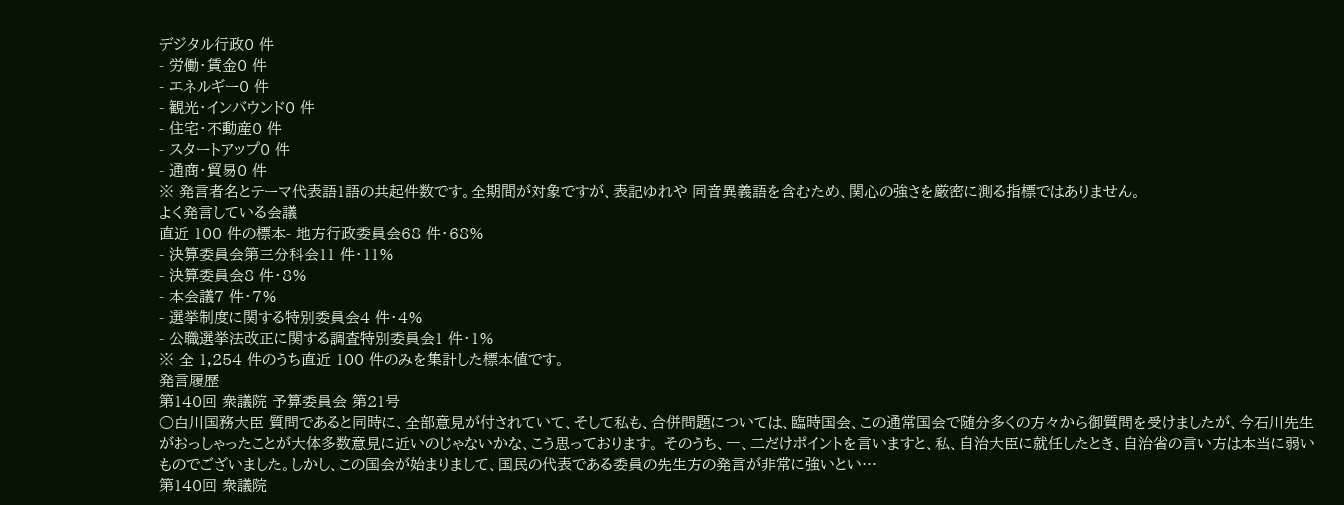デジタル行政0 件
- 労働・賃金0 件
- エネルギー0 件
- 観光・インバウンド0 件
- 住宅・不動産0 件
- スタートアップ0 件
- 通商・貿易0 件
※ 発言者名とテーマ代表語1語の共起件数です。全期間が対象ですが、表記ゆれや 同音異義語を含むため、関心の強さを厳密に測る指標ではありません。
よく発言している会議
直近 100 件の標本- 地方行政委員会68 件・68%
- 決算委員会第三分科会11 件・11%
- 決算委員会8 件・8%
- 本会議7 件・7%
- 選挙制度に関する特別委員会4 件・4%
- 公職選挙法改正に関する調査特別委員会1 件・1%
※ 全 1,254 件のうち直近 100 件のみを集計した標本値です。
発言履歴
第140回 衆議院 予算委員会 第21号
○白川国務大臣 質問であると同時に、全部意見が付されていて、そして私も、合併問題については、臨時国会、この通常国会で随分多くの方々から御質問を受けましたが、今石川先生がおっしゃったことが大体多数意見に近いのじゃないかな、こう思っております。 そのうち、一、二だけポイントを言いますと、私、自治大臣に就任したとき、自治省の言い方は本当に弱いものでございました。しかし、この国会が始まりまして、国民の代表である委員の先生方の発言が非常に強いとい…
第140回 衆議院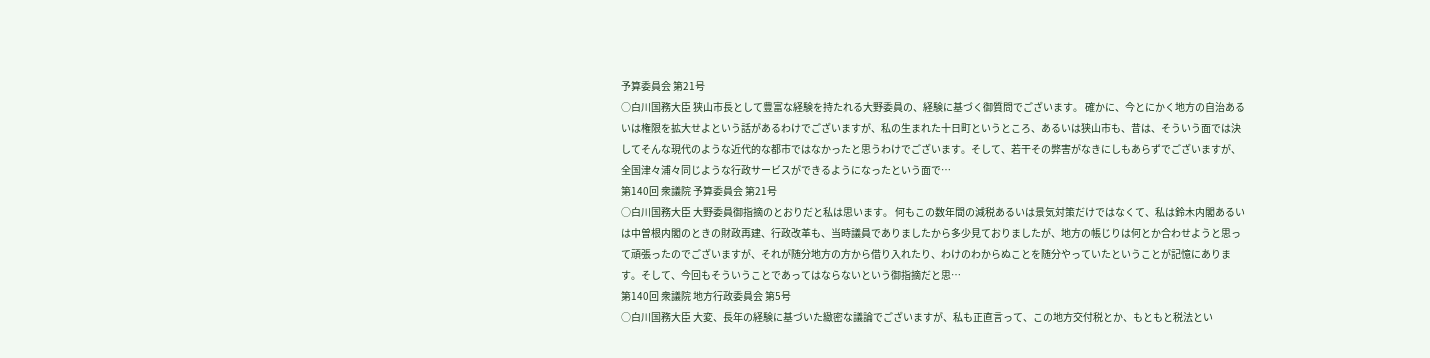予算委員会 第21号
○白川国務大臣 狭山市長として豊富な経験を持たれる大野委員の、経験に基づく御質問でございます。 確かに、今とにかく地方の自治あるいは権限を拡大せよという話があるわけでございますが、私の生まれた十日町というところ、あるいは狭山市も、昔は、そういう面では決してそんな現代のような近代的な都市ではなかったと思うわけでございます。そして、若干その弊害がなきにしもあらずでございますが、全国津々浦々同じような行政サービスができるようになったという面で…
第140回 衆議院 予算委員会 第21号
○白川国務大臣 大野委員御指摘のとおりだと私は思います。 何もこの数年間の減税あるいは景気対策だけではなくて、私は鈴木内閣あるいは中曽根内閣のときの財政再建、行政改革も、当時議員でありましたから多少見ておりましたが、地方の帳じりは何とか合わせようと思って頑張ったのでございますが、それが随分地方の方から借り入れたり、わけのわからぬことを随分やっていたということが記憶にあります。そして、今回もそういうことであってはならないという御指摘だと思…
第140回 衆議院 地方行政委員会 第5号
○白川国務大臣 大変、長年の経験に基づいた緻密な議論でございますが、私も正直言って、この地方交付税とか、もともと税法とい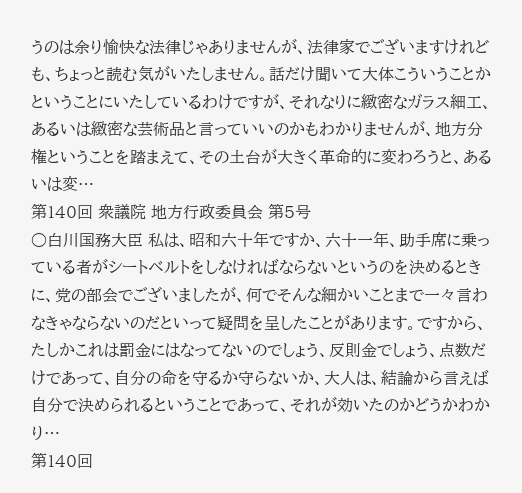うのは余り愉快な法律じゃありませんが、法律家でございますけれども、ちょっと読む気がいたしません。話だけ聞いて大体こういうことかということにいたしているわけですが、それなりに緻密なガラス細工、あるいは緻密な芸術品と言っていいのかもわかりませんが、地方分権ということを踏まえて、その土台が大きく革命的に変わろうと、あるいは変…
第140回 衆議院 地方行政委員会 第5号
○白川国務大臣 私は、昭和六十年ですか、六十一年、助手席に乗っている者がシートベルトをしなければならないというのを決めるときに、党の部会でございましたが、何でそんな細かいことまで一々言わなきゃならないのだといって疑問を呈したことがあります。ですから、たしかこれは罰金にはなってないのでしょう、反則金でしょう、点数だけであって、自分の命を守るか守らないか、大人は、結論から言えば自分で決められるということであって、それが効いたのかどうかわかり…
第140回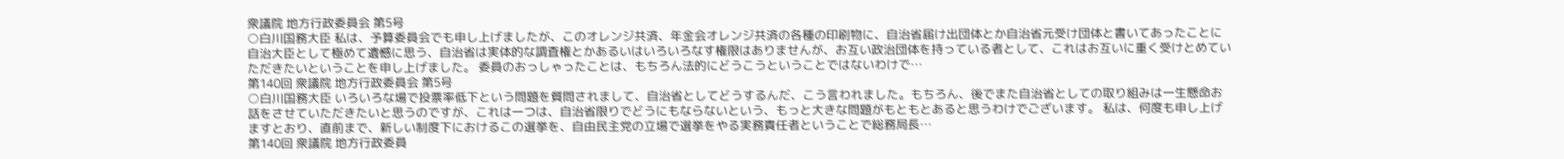衆議院 地方行政委員会 第5号
○白川国務大臣 私は、予算委員会でも申し上げましたが、このオレンジ共済、年金会オレンジ共済の各種の印刷物に、自治省届け出団体とか自治省元受け団体と書いてあったことに自治大臣として極めて遺憾に思う、自治省は実体的な調査権とかあるいはいろいろなす権限はありませんが、お互い政治団体を持っている者として、これはお互いに重く受けとめていただきたいということを申し上げました。 委員のおっしゃったことは、もちろん法的にどうこうということではないわけで…
第140回 衆議院 地方行政委員会 第5号
○白川国務大臣 いろいろな場で投票率低下という問題を質問されまして、自治省としてどうするんだ、こう言われました。もちろん、後でまた自治省としての取り組みは一生懸命お話をさせていただきたいと思うのですが、これは一つは、自治省限りでどうにもならないという、もっと大きな問題がもともとあると思うわけでございます。 私は、何度も申し上げますとおり、直前まで、新しい制度下におけるこの選挙を、自由民主党の立場で選挙をやる実務責任者ということで総務局長…
第140回 衆議院 地方行政委員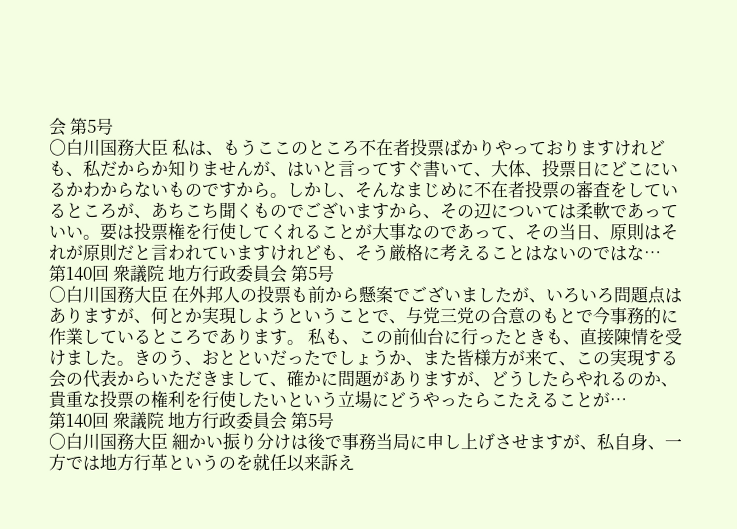会 第5号
○白川国務大臣 私は、もうここのところ不在者投票ばかりやっておりますけれども、私だからか知りませんが、はいと言ってすぐ書いて、大体、投票日にどこにいるかわからないものですから。しかし、そんなまじめに不在者投票の審査をしているところが、あちこち聞くものでございますから、その辺については柔軟であっていい。要は投票権を行使してくれることが大事なのであって、その当日、原則はそれが原則だと言われていますけれども、そう厳格に考えることはないのではな…
第140回 衆議院 地方行政委員会 第5号
○白川国務大臣 在外邦人の投票も前から懸案でございましたが、いろいろ問題点はありますが、何とか実現しようということで、与党三党の合意のもとで今事務的に作業しているところであります。 私も、この前仙台に行ったときも、直接陳情を受けました。きのう、おとといだったでしょうか、また皆様方が来て、この実現する会の代表からいただきまして、確かに問題がありますが、どうしたらやれるのか、貴重な投票の権利を行使したいという立場にどうやったらこたえることが…
第140回 衆議院 地方行政委員会 第5号
○白川国務大臣 細かい振り分けは後で事務当局に申し上げさせますが、私自身、一方では地方行革というのを就任以来訴え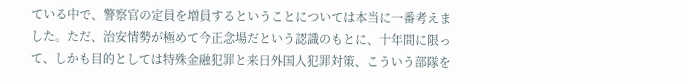ている中で、警察官の定員を増員するということについては本当に一番考えました。ただ、治安情勢が極めて今正念場だという認識のもとに、十年間に限って、しかも目的としては特殊金融犯罪と来日外国人犯罪対策、こういう部隊を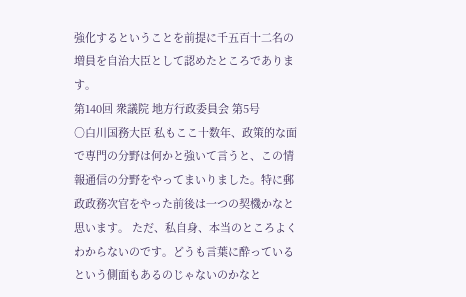強化するということを前提に千五百十二名の増員を自治大臣として認めたところであります。
第140回 衆議院 地方行政委員会 第5号
○白川国務大臣 私もここ十数年、政策的な面で専門の分野は何かと強いて言うと、この情報通信の分野をやってまいりました。特に郵政政務次官をやった前後は一つの契機かなと思います。 ただ、私自身、本当のところよくわからないのです。どうも言葉に酔っているという側面もあるのじゃないのかなと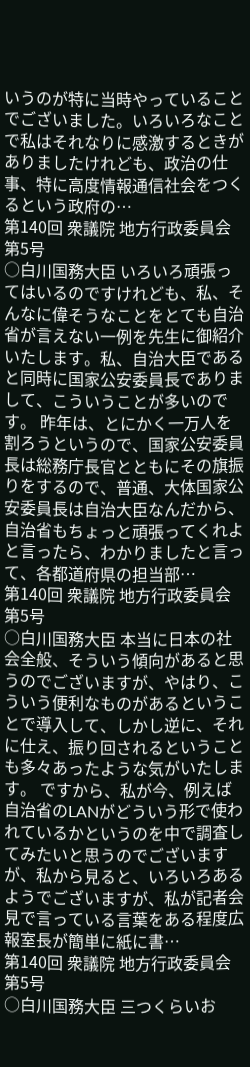いうのが特に当時やっていることでございました。いろいろなことで私はそれなりに感激するときがありましたけれども、政治の仕事、特に高度情報通信社会をつくるという政府の…
第140回 衆議院 地方行政委員会 第5号
○白川国務大臣 いろいろ頑張ってはいるのですけれども、私、そんなに偉そうなことをとても自治省が言えない一例を先生に御紹介いたします。私、自治大臣であると同時に国家公安委員長でありまして、こういうことが多いのです。 昨年は、とにかく一万人を割ろうというので、国家公安委員長は総務庁長官とともにその旗振りをするので、普通、大体国家公安委員長は自治大臣なんだから、自治省もちょっと頑張ってくれよと言ったら、わかりましたと言って、各都道府県の担当部…
第140回 衆議院 地方行政委員会 第5号
○白川国務大臣 本当に日本の社会全般、そういう傾向があると思うのでございますが、やはり、こういう便利なものがあるということで導入して、しかし逆に、それに仕え、振り回されるということも多々あったような気がいたします。 ですから、私が今、例えば自治省のLANがどういう形で使われているかというのを中で調査してみたいと思うのでございますが、私から見ると、いろいろあるようでございますが、私が記者会見で言っている言葉をある程度広報室長が簡単に紙に書…
第140回 衆議院 地方行政委員会 第5号
○白川国務大臣 三つくらいお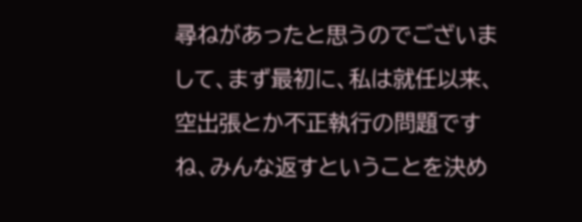尋ねがあったと思うのでございまして、まず最初に、私は就任以来、空出張とか不正執行の問題ですね、みんな返すということを決め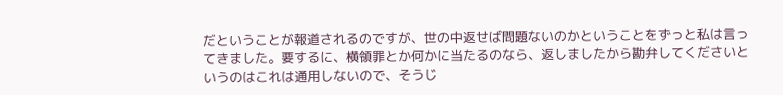だということが報道されるのですが、世の中返せば問題ないのかということをずっと私は言ってきました。要するに、横領罪とか何かに当たるのなら、返しましたから勘弁してくださいというのはこれは通用しないので、そうじ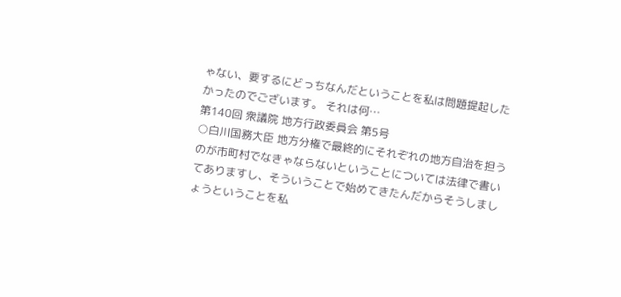ゃない、要するにどっちなんだということを私は問題提起したかったのでございます。 それは何…
第140回 衆議院 地方行政委員会 第5号
○白川国務大臣 地方分権で最終的にそれぞれの地方自治を担うのが市町村でなきゃならないということについては法律で書いてありますし、そういうことで始めてきたんだからそうしましょうということを私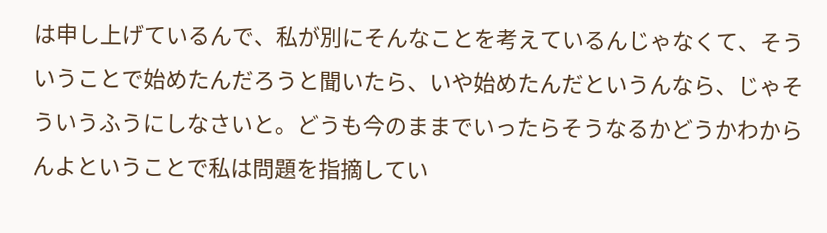は申し上げているんで、私が別にそんなことを考えているんじゃなくて、そういうことで始めたんだろうと聞いたら、いや始めたんだというんなら、じゃそういうふうにしなさいと。どうも今のままでいったらそうなるかどうかわからんよということで私は問題を指摘してい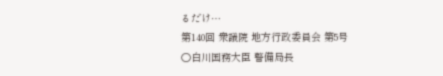るだけ…
第140回 衆議院 地方行政委員会 第5号
○白川国務大臣 警備局長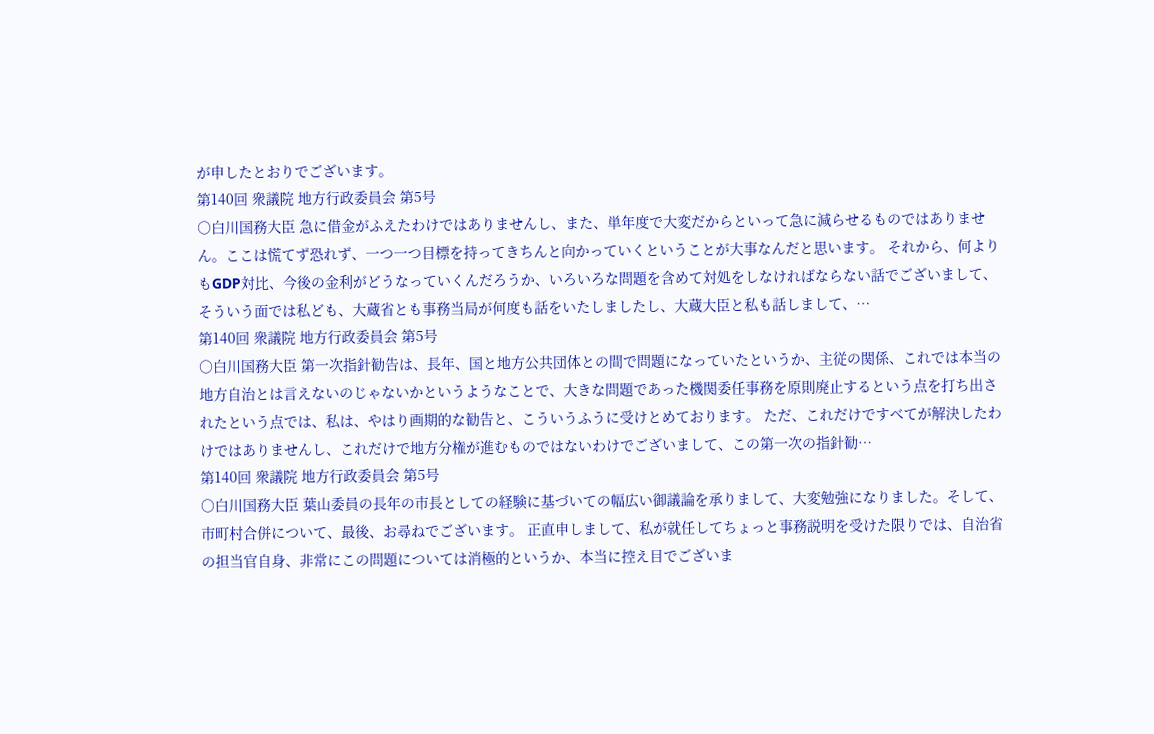が申したとおりでございます。
第140回 衆議院 地方行政委員会 第5号
○白川国務大臣 急に借金がふえたわけではありませんし、また、単年度で大変だからといって急に減らせるものではありません。ここは慌てず恐れず、一つ一つ目標を持ってきちんと向かっていくということが大事なんだと思います。 それから、何よりもGDP対比、今後の金利がどうなっていくんだろうか、いろいろな問題を含めて対処をしなければならない話でございまして、そういう面では私ども、大蔵省とも事務当局が何度も話をいたしましたし、大蔵大臣と私も話しまして、…
第140回 衆議院 地方行政委員会 第5号
○白川国務大臣 第一次指針勧告は、長年、国と地方公共団体との間で問題になっていたというか、主従の関係、これでは本当の地方自治とは言えないのじゃないかというようなことで、大きな問題であった機関委任事務を原則廃止するという点を打ち出されたという点では、私は、やはり画期的な勧告と、こういうふうに受けとめております。 ただ、これだけですべてが解決したわけではありませんし、これだけで地方分権が進むものではないわけでございまして、この第一次の指針勧…
第140回 衆議院 地方行政委員会 第5号
○白川国務大臣 葉山委員の長年の市長としての経験に基づいての幅広い御議論を承りまして、大変勉強になりました。そして、市町村合併について、最後、お尋ねでございます。 正直申しまして、私が就任してちょっと事務説明を受けた限りでは、自治省の担当官自身、非常にこの問題については消極的というか、本当に控え目でございま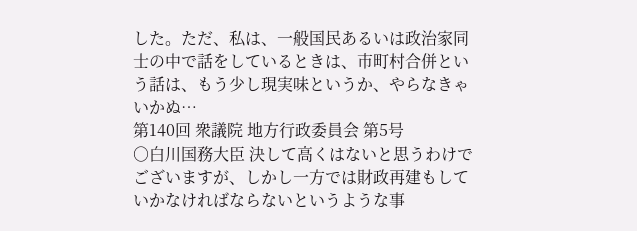した。ただ、私は、一般国民あるいは政治家同士の中で話をしているときは、市町村合併という話は、もう少し現実味というか、やらなきゃいかぬ…
第140回 衆議院 地方行政委員会 第5号
○白川国務大臣 決して高くはないと思うわけでございますが、しかし一方では財政再建もしていかなければならないというような事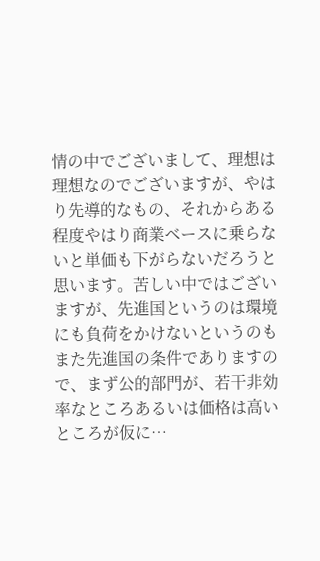情の中でございまして、理想は理想なのでございますが、やはり先導的なもの、それからある程度やはり商業ベースに乗らないと単価も下がらないだろうと思います。苦しい中ではございますが、先進国というのは環境にも負荷をかけないというのもまた先進国の条件でありますので、まず公的部門が、若干非効率なところあるいは価格は高いところが仮に…